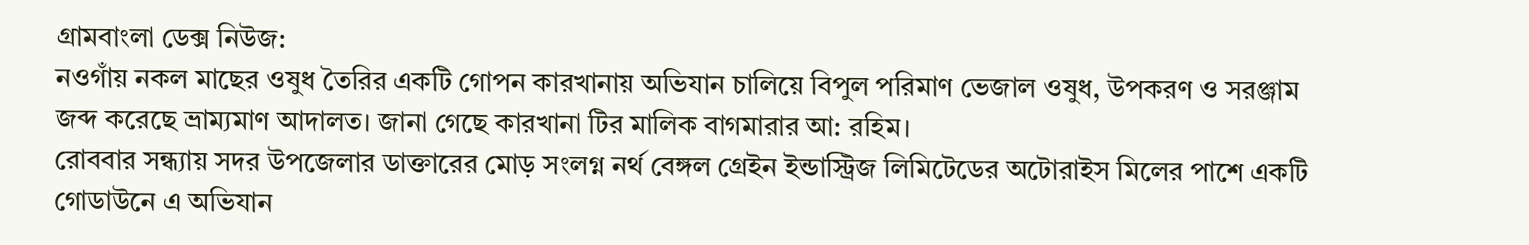গ্রামবাংলা ডেক্স নিউজ:
নওগাঁয় নকল মাছের ওষুধ তৈরির একটি গোপন কারখানায় অভিযান চালিয়ে বিপুল পরিমাণ ভেজাল ওষুধ, উপকরণ ও সরঞ্জাম জব্দ করেছে ভ্রাম্যমাণ আদালত। জানা গেছে কারখানা টির মালিক বাগমারার আ: রহিম।
রোববার সন্ধ্যায় সদর উপজেলার ডাক্তারের মোড় সংলগ্ন নর্থ বেঙ্গল গ্রেইন ইন্ডাস্ট্রিজ লিমিটেডের অটোরাইস মিলের পাশে একটি গোডাউনে এ অভিযান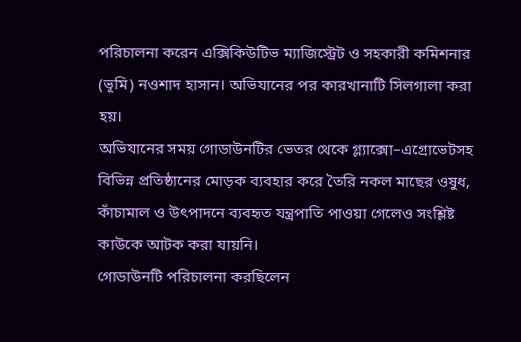পরিচালনা করেন এক্সিকিউটিভ ম্যাজিস্ট্রেট ও সহকারী কমিশনার (ভূমি) নওশাদ হাসান। অভিযানের পর কারখানাটি সিলগালা করা হয়।
অভিযানের সময় গোডাউনটির ভেতর থেকে গ্ল্যাক্সো–এগ্রোভেটসহ বিভিন্ন প্রতিষ্ঠানের মোড়ক ব্যবহার করে তৈরি নকল মাছের ওষুধ, কাঁচামাল ও উৎপাদনে ব্যবহৃত যন্ত্রপাতি পাওয়া গেলেও সংশ্লিষ্ট কাউকে আটক করা যায়নি।
গোডাউনটি পরিচালনা করছিলেন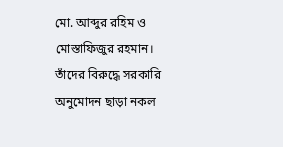মো. আব্দুর রহিম ও মোস্তাফিজুর রহমান। তাঁদের বিরুদ্ধে সরকারি অনুমোদন ছাড়া নকল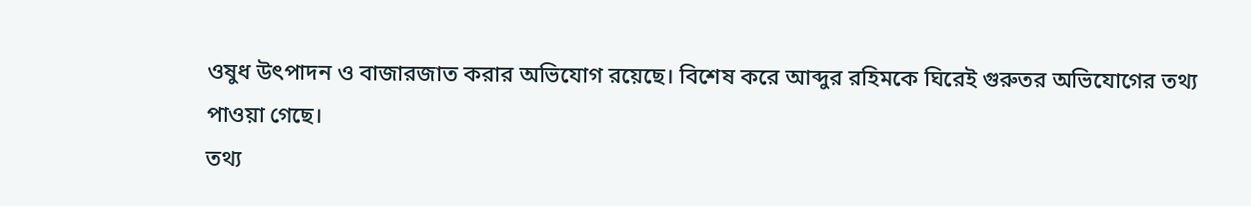ওষুধ উৎপাদন ও বাজারজাত করার অভিযোগ রয়েছে। বিশেষ করে আব্দুর রহিমকে ঘিরেই গুরুতর অভিযোগের তথ্য পাওয়া গেছে।
তথ্য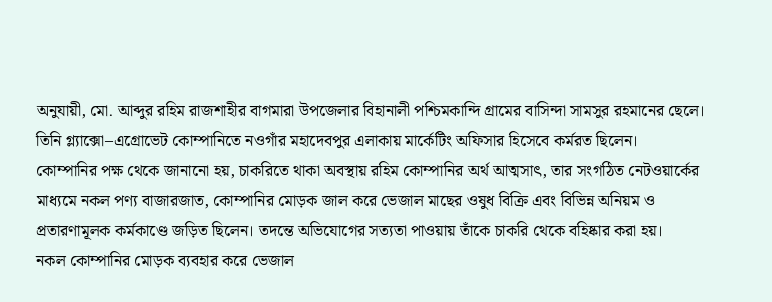অনুযায়ী, মো. আব্দুর রহিম রাজশাহীর বাগমারা উপজেলার বিহানালী পশ্চিমকান্দি গ্রামের বাসিন্দা সামসুর রহমানের ছেলে। তিনি গ্ল্যাক্সো–এগ্রোভেট কোম্পানিতে নওগাঁর মহাদেবপুর এলাকায় মার্কেটিং অফিসার হিসেবে কর্মরত ছিলেন।
কোম্পানির পক্ষ থেকে জানানো হয়, চাকরিতে থাকা অবস্থায় রহিম কোম্পানির অর্থ আত্মসাৎ, তার সংগঠিত নেটওয়ার্কের মাধ্যমে নকল পণ্য বাজারজাত, কোম্পানির মোড়ক জাল করে ভেজাল মাছের ওষুধ বিক্রি এবং বিভিন্ন অনিয়ম ও প্রতারণামূলক কর্মকাণ্ডে জড়িত ছিলেন। তদন্তে অভিযোগের সত্যতা পাওয়ায় তাঁকে চাকরি থেকে বহিষ্কার করা হয়।
নকল কোম্পানির মোড়ক ব্যবহার করে ভেজাল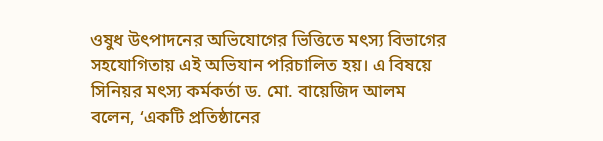ওষুধ উৎপাদনের অভিযোগের ভিত্তিতে মৎস্য বিভাগের সহযোগিতায় এই অভিযান পরিচালিত হয়। এ বিষয়ে সিনিয়র মৎস্য কর্মকর্তা ড. মো. বায়েজিদ আলম বলেন, ‘একটি প্রতিষ্ঠানের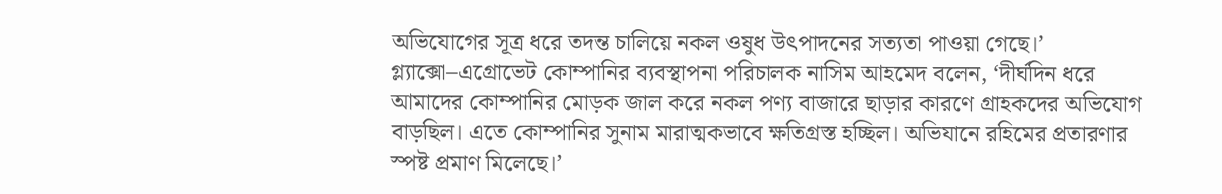অভিযোগের সূত্র ধরে তদন্ত চালিয়ে নকল ওষুধ উৎপাদনের সত্যতা পাওয়া গেছে।’
গ্ল্যাক্সো–এগ্রোভেট কোম্পানির ব্যবস্থাপনা পরিচালক নাসিম আহমেদ বলেন, ‘দীর্ঘদিন ধরে আমাদের কোম্পানির মোড়ক জাল করে নকল পণ্য বাজারে ছাড়ার কারণে গ্রাহকদের অভিযোগ বাড়ছিল। এতে কোম্পানির সুনাম মারাত্মকভাবে ক্ষতিগ্রস্ত হচ্ছিল। অভিযানে রহিমের প্রতারণার স্পষ্ট প্রমাণ মিলেছে।’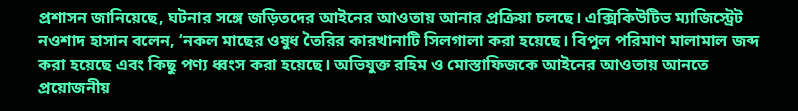প্রশাসন জানিয়েছে, ঘটনার সঙ্গে জড়িতদের আইনের আওতায় আনার প্রক্রিয়া চলছে। এক্সিকিউটিভ ম্যাজিস্ট্রেট নওশাদ হাসান বলেন, ‘নকল মাছের ওষুধ তৈরির কারখানাটি সিলগালা করা হয়েছে। বিপুল পরিমাণ মালামাল জব্দ করা হয়েছে এবং কিছু পণ্য ধ্বংস করা হয়েছে। অভিযুক্ত রহিম ও মোস্তাফিজকে আইনের আওতায় আনতে প্রয়োজনীয়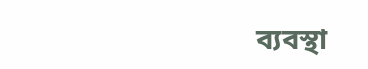ব্যবস্থা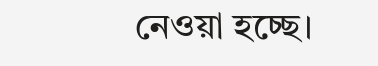নেওয়া হচ্ছে।